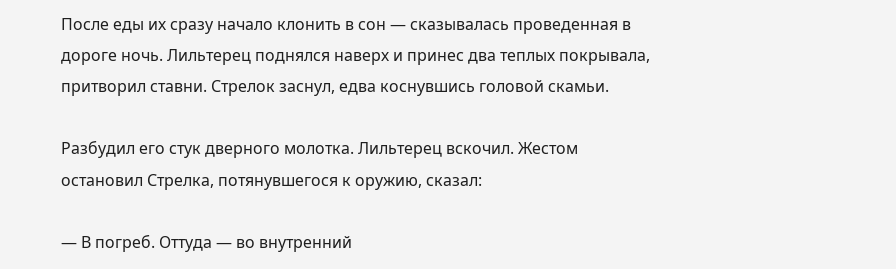После еды их сразу начало клонить в сон — сказывалась проведенная в дороге ночь. Лильтерец поднялся наверх и принес два теплых покрывала, притворил ставни. Стрелок заснул, едва коснувшись головой скамьи.

Разбудил его стук дверного молотка. Лильтерец вскочил. Жестом остановил Стрелка, потянувшегося к оружию, сказал:

— В погреб. Оттуда — во внутренний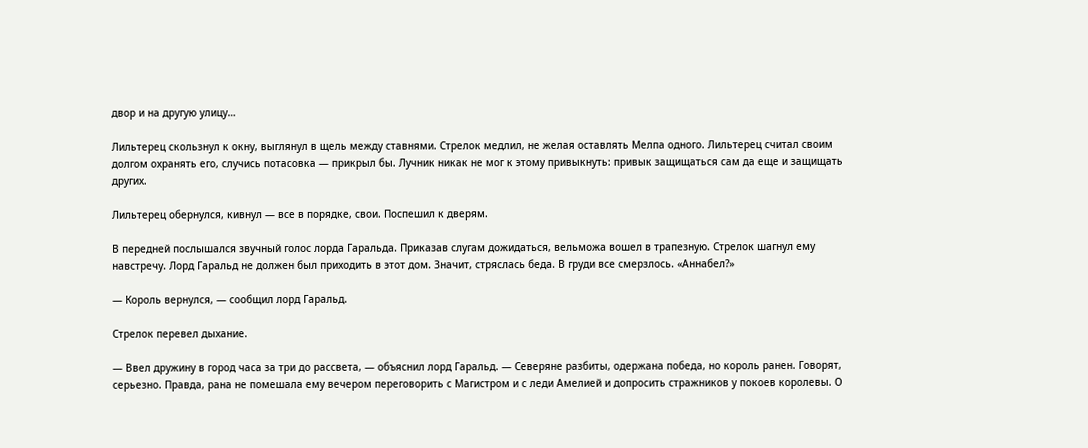двор и на другую улицу…

Лильтерец скользнул к окну, выглянул в щель между ставнями. Стрелок медлил, не желая оставлять Мелпа одного. Лильтерец считал своим долгом охранять его, случись потасовка — прикрыл бы. Лучник никак не мог к этому привыкнуть: привык защищаться сам да еще и защищать других.

Лильтерец обернулся, кивнул — все в порядке, свои. Поспешил к дверям.

В передней послышался звучный голос лорда Гаральда. Приказав слугам дожидаться, вельможа вошел в трапезную. Стрелок шагнул ему навстречу. Лорд Гаральд не должен был приходить в этот дом. Значит, стряслась беда. В груди все смерзлось. «Аннабел?»

— Король вернулся, — сообщил лорд Гаральд.

Стрелок перевел дыхание.

— Ввел дружину в город часа за три до рассвета, — объяснил лорд Гаральд. — Северяне разбиты, одержана победа, но король ранен. Говорят, серьезно. Правда, рана не помешала ему вечером переговорить с Магистром и с леди Амелией и допросить стражников у покоев королевы. О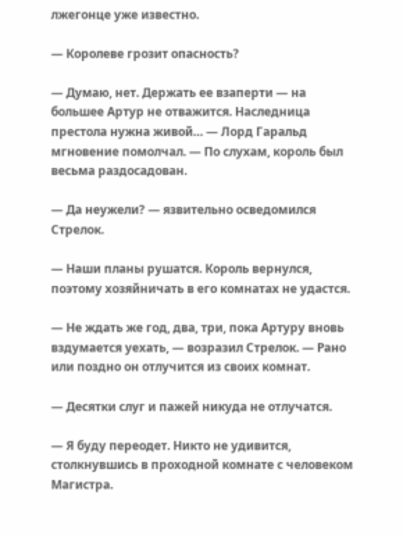лжегонце уже известно.

— Королеве грозит опасность?

— Думаю, нет. Держать ее взаперти — на большее Артур не отважится. Наследница престола нужна живой… — Лорд Гаральд мгновение помолчал. — По слухам, король был весьма раздосадован.

— Да неужели? — язвительно осведомился Стрелок.

— Наши планы рушатся. Король вернулся, поэтому хозяйничать в его комнатах не удастся.

— Не ждать же год, два, три, пока Артуру вновь вздумается уехать, — возразил Стрелок. — Рано или поздно он отлучится из своих комнат.

— Десятки слуг и пажей никуда не отлучатся.

— Я буду переодет. Никто не удивится, столкнувшись в проходной комнате с человеком Магистра.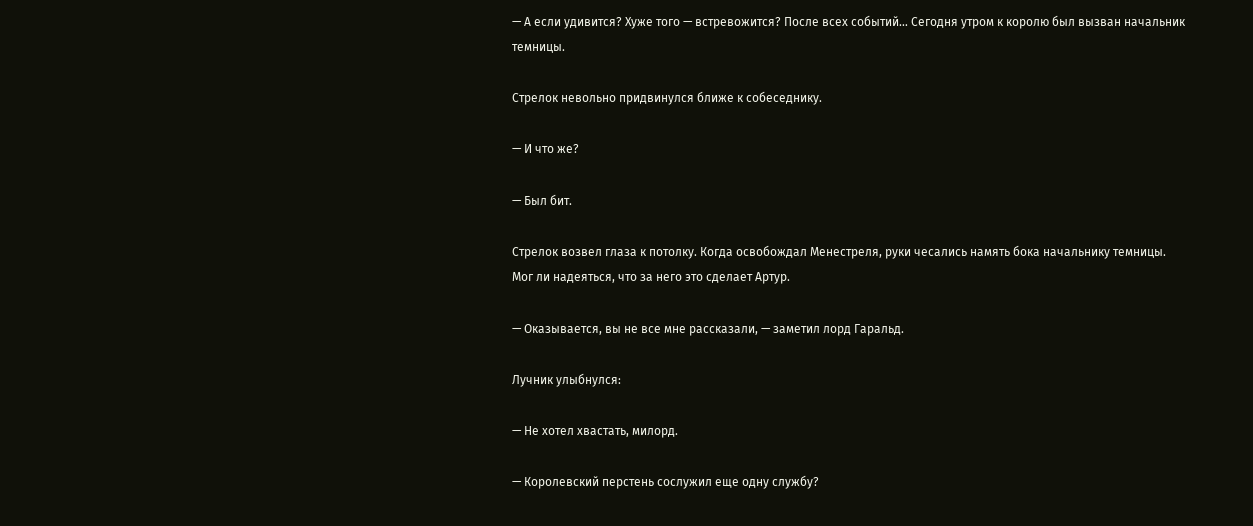— А если удивится? Хуже того — встревожится? После всех событий… Сегодня утром к королю был вызван начальник темницы.

Стрелок невольно придвинулся ближе к собеседнику.

— И что же?

— Был бит.

Стрелок возвел глаза к потолку. Когда освобождал Менестреля, руки чесались намять бока начальнику темницы. Мог ли надеяться, что за него это сделает Артур.

— Оказывается, вы не все мне рассказали, — заметил лорд Гаральд.

Лучник улыбнулся:

— Не хотел хвастать, милорд.

— Королевский перстень сослужил еще одну службу?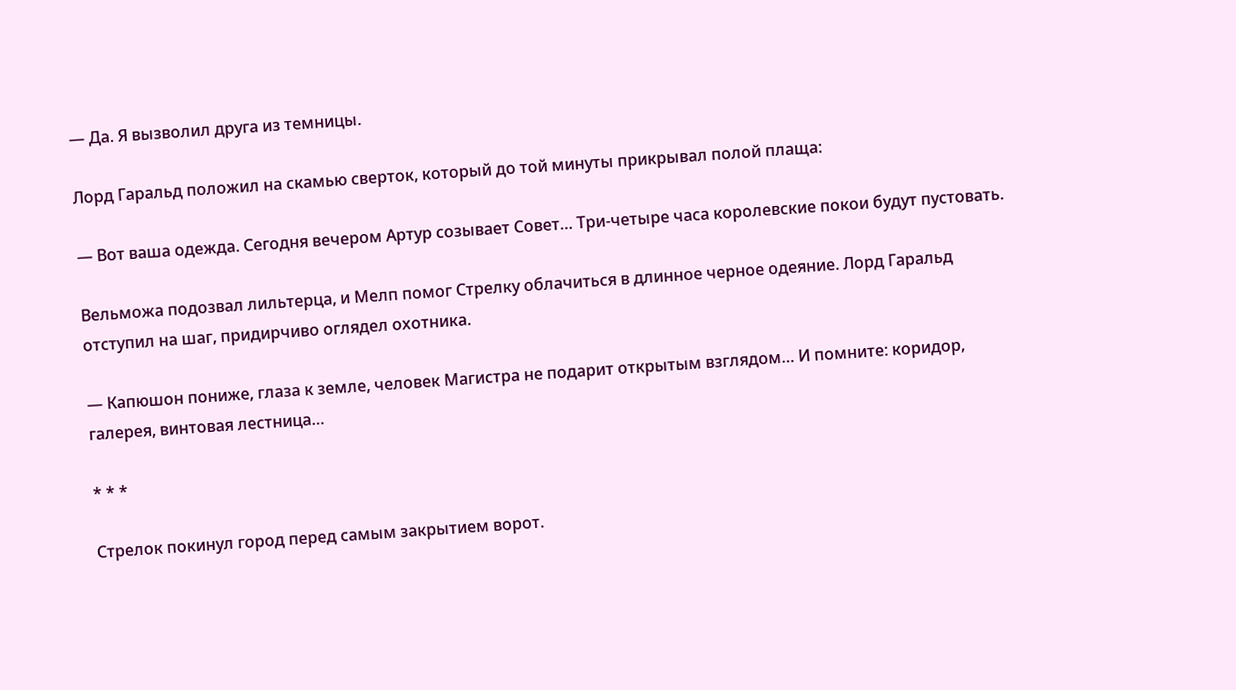— Да. Я вызволил друга из темницы.

Лорд Гаральд положил на скамью сверток, который до той минуты прикрывал полой плаща:

— Вот ваша одежда. Сегодня вечером Артур созывает Совет… Три-четыре часа королевские покои будут пустовать.

Вельможа подозвал лильтерца, и Мелп помог Стрелку облачиться в длинное черное одеяние. Лорд Гаральд отступил на шаг, придирчиво оглядел охотника.

— Капюшон пониже, глаза к земле, человек Магистра не подарит открытым взглядом… И помните: коридор, галерея, винтовая лестница…

* * *

Стрелок покинул город перед самым закрытием ворот.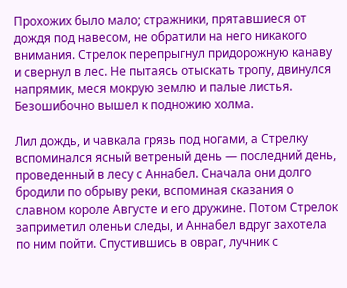Прохожих было мало; стражники, прятавшиеся от дождя под навесом, не обратили на него никакого внимания. Стрелок перепрыгнул придорожную канаву и свернул в лес. Не пытаясь отыскать тропу, двинулся напрямик, меся мокрую землю и палые листья. Безошибочно вышел к подножию холма.

Лил дождь, и чавкала грязь под ногами, а Стрелку вспоминался ясный ветреный день — последний день, проведенный в лесу с Аннабел. Сначала они долго бродили по обрыву реки, вспоминая сказания о славном короле Августе и его дружине. Потом Стрелок заприметил оленьи следы, и Аннабел вдруг захотела по ним пойти. Спустившись в овраг, лучник с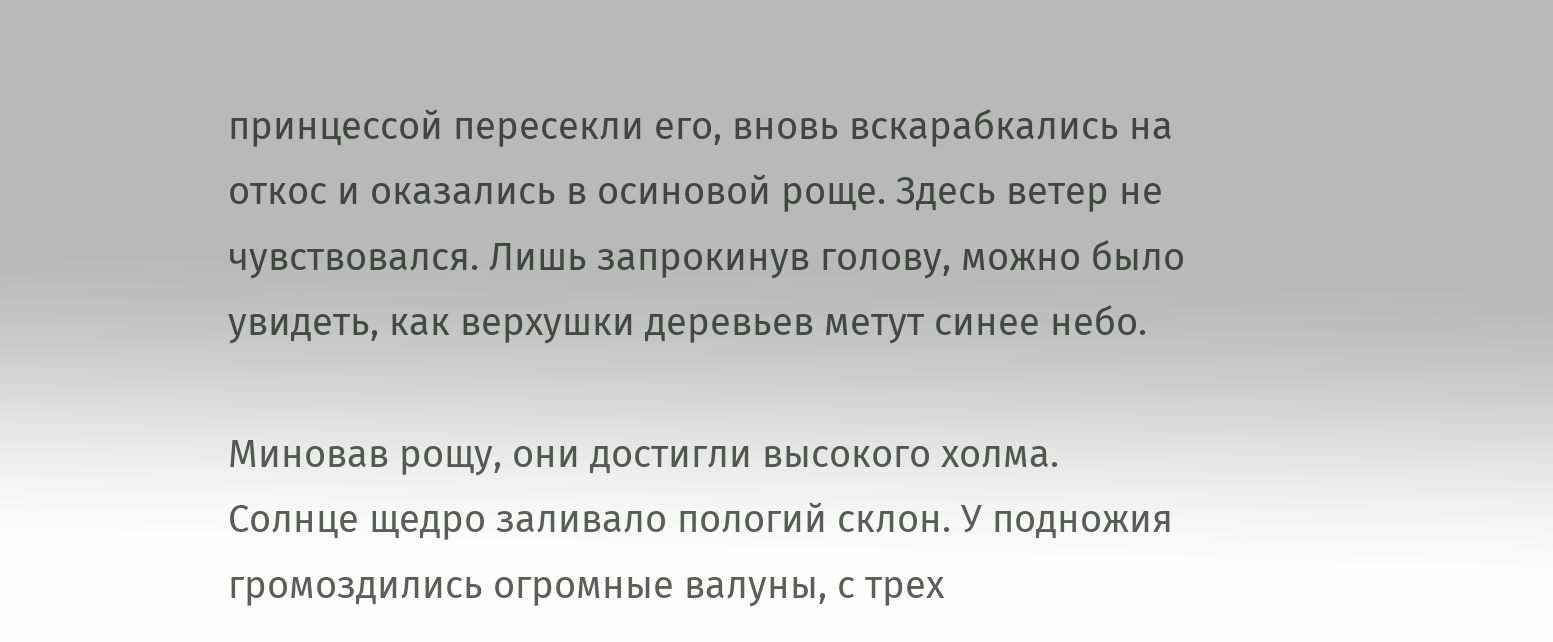принцессой пересекли его, вновь вскарабкались на откос и оказались в осиновой роще. Здесь ветер не чувствовался. Лишь запрокинув голову, можно было увидеть, как верхушки деревьев метут синее небо.

Миновав рощу, они достигли высокого холма. Солнце щедро заливало пологий склон. У подножия громоздились огромные валуны, с трех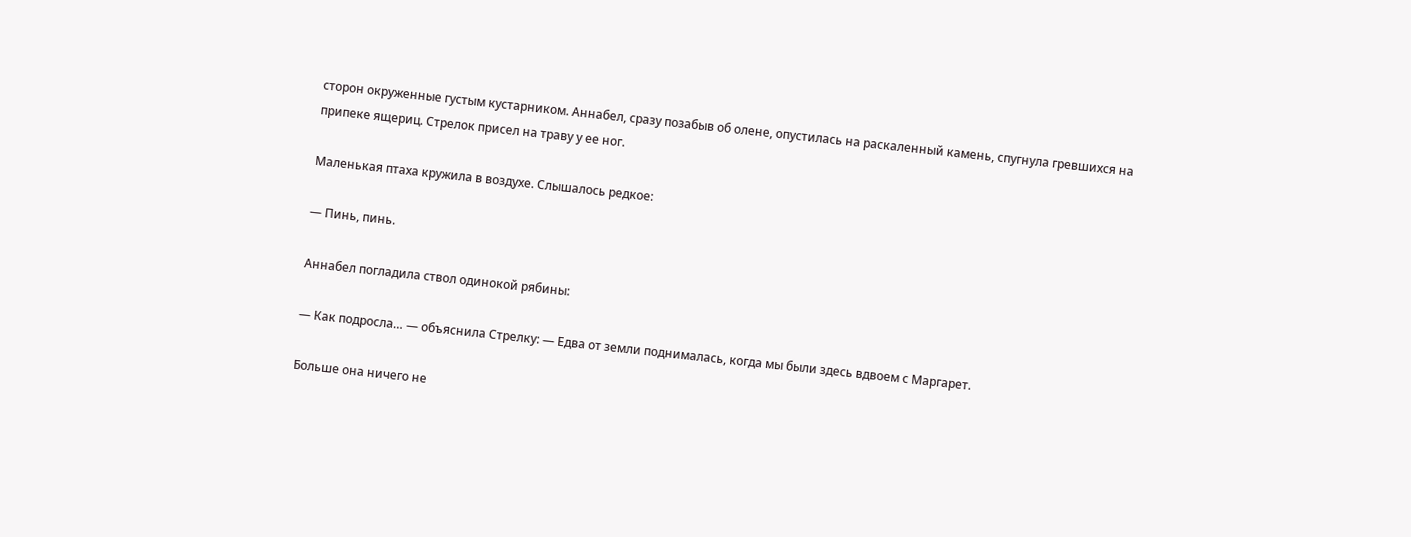сторон окруженные густым кустарником. Аннабел, сразу позабыв об олене, опустилась на раскаленный камень, спугнула гревшихся на припеке ящериц. Стрелок присел на траву у ее ног.

Маленькая птаха кружила в воздухе. Слышалось редкое:

— Пинь, пинь.

Аннабел погладила ствол одинокой рябины:

— Как подросла… — объяснила Стрелку: — Едва от земли поднималась, когда мы были здесь вдвоем с Маргарет.

Больше она ничего не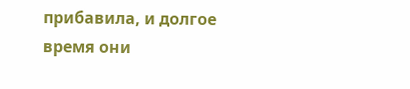прибавила, и долгое время они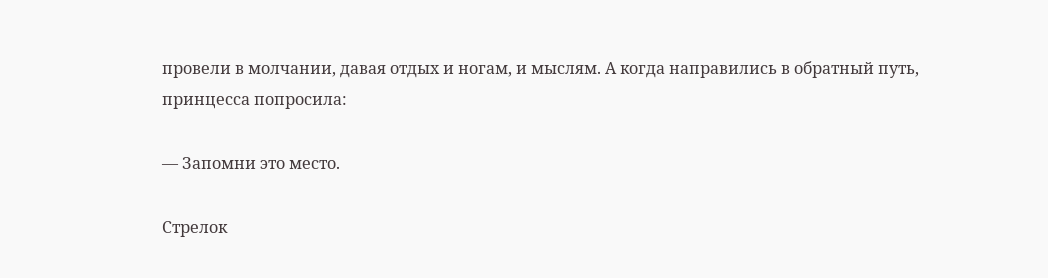провели в молчании, давая отдых и ногам, и мыслям. А когда направились в обратный путь, принцесса попросила:

— Запомни это место.

Стрелок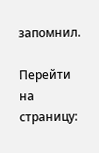запомнил.

Перейти на страницу: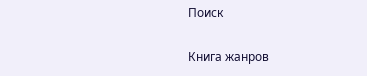Поиск

Книга жанров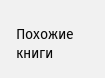Похожие книги